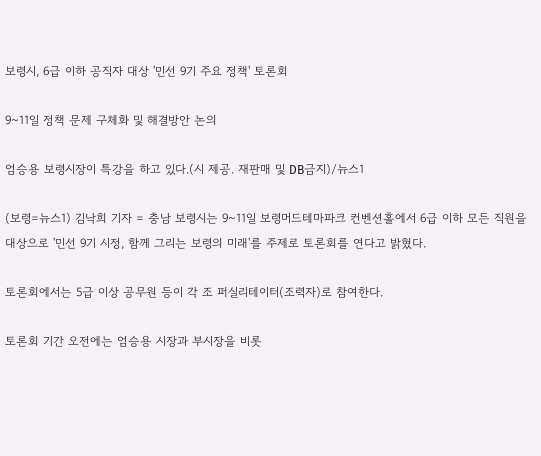보령시, 6급 이하 공직자 대상 '민선 9기 주요 정책' 토론회

9~11일 정책 문제 구체화 및 해결방안 논의

엄승용 보령시장이 특강을 하고 있다.(시 제공. 재판매 및 DB금지)/뉴스1

(보령=뉴스1) 김낙희 기자 = 충남 보령시는 9~11일 보령머드테마파크 컨벤션홀에서 6급 이하 모든 직원을 대상으로 '민선 9기 시정, 함께 그리는 보령의 미래'를 주제로 토론회를 연다고 밝혔다.

토론회에서는 5급 이상 공무원 등이 각 조 퍼실리테이터(조력자)로 참여한다.

토론회 기간 오전에는 엄승용 시장과 부시장을 비롯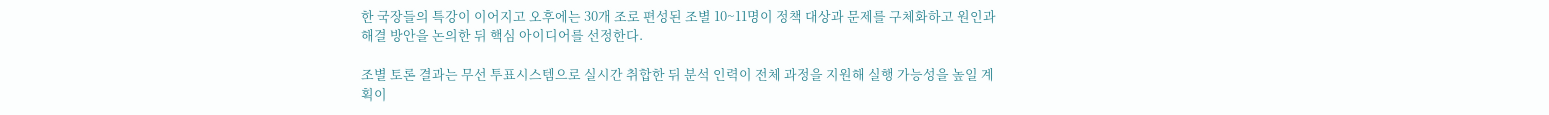한 국장들의 특강이 이어지고 오후에는 30개 조로 편성된 조별 10~11명이 정책 대상과 문제를 구체화하고 원인과 해결 방안을 논의한 뒤 핵심 아이디어를 선정한다.

조별 토론 결과는 무선 투표시스템으로 실시간 취합한 뒤 분석 인력이 전체 과정을 지원해 실행 가능성을 높일 계획이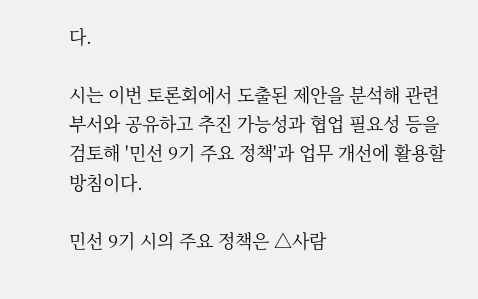다.

시는 이번 토론회에서 도출된 제안을 분석해 관련 부서와 공유하고 추진 가능성과 협업 필요성 등을 검토해 '민선 9기 주요 정책'과 업무 개선에 활용할 방침이다.

민선 9기 시의 주요 정책은 △사람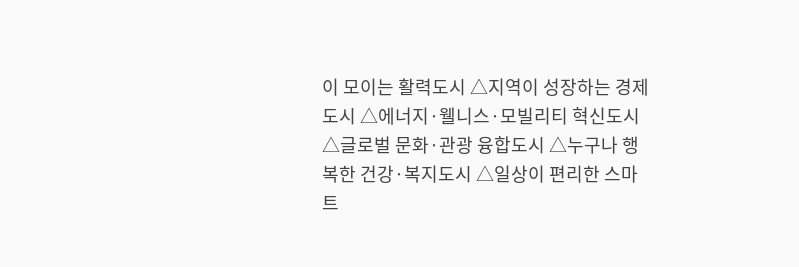이 모이는 활력도시 △지역이 성장하는 경제도시 △에너지·웰니스·모빌리티 혁신도시 △글로벌 문화·관광 융합도시 △누구나 행복한 건강·복지도시 △일상이 편리한 스마트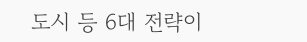도시 등 6대 전략이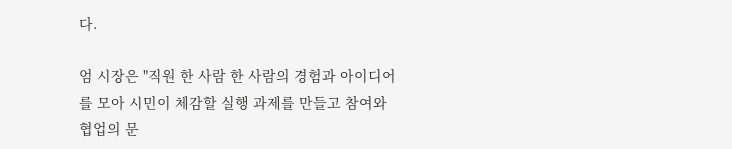다.

엄 시장은 "직원 한 사람 한 사람의 경험과 아이디어를 모아 시민이 체감할 실행 과제를 만들고 참여와 협업의 문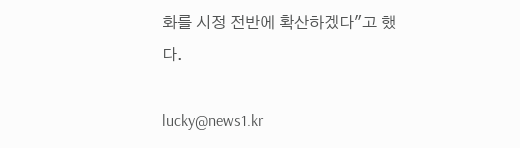화를 시정 전반에 확산하겠다"고 했다.

lucky@news1.kr